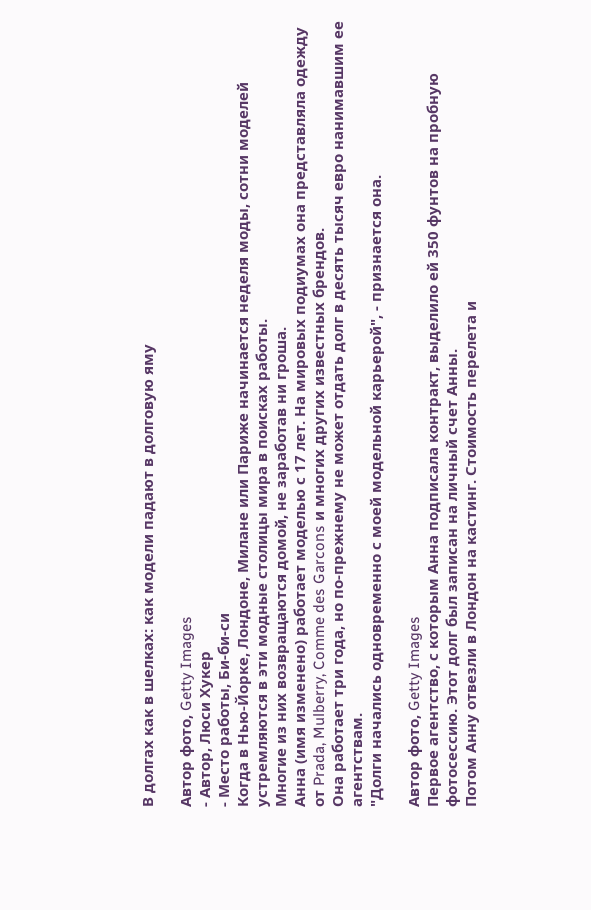В долгах как в шелках: как модели падают в долговую яму

Автор фото, Getty Images
- Автор, Люси Хукер
- Место работы, Би-би-си
Когда в Нью-Йорке, Лондоне, Милане или Париже начинается неделя моды, сотни моделей устремляются в эти модные столицы мира в поисках работы.
Многие из них возвращаются домой, не заработав ни гроша.
Анна (имя изменено) работает моделью с 17 лет. На мировых подиумах она представляла одежду от Prada, Mulberry, Comme des Garcons и многих других известных брендов.
Она работает три года, но по-прежнему не может отдать долг в десять тысяч евро нанимавшим ее агентствам.
"Долги начались одновременно с моей модельной карьерой", - признается она.

Автор фото, Getty Images
Первое агентство, с которым Анна подписала контракт, выделило ей 350 фунтов на пробную фотосессию. Этот долг был записан на личный счет Анны.
Потом Анну отвезли в Лондон на кастинг. Стоимость перелета и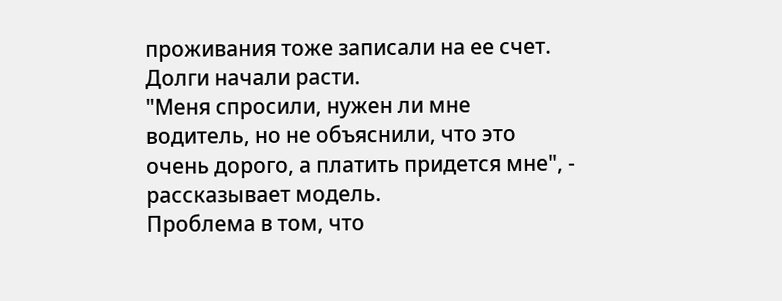проживания тоже записали на ее счет. Долги начали расти.
"Меня спросили, нужен ли мне водитель, но не объяснили, что это очень дорого, а платить придется мне", - рассказывает модель.
Проблема в том, что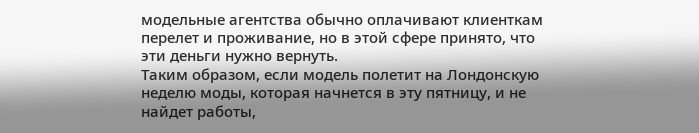модельные агентства обычно оплачивают клиенткам перелет и проживание, но в этой сфере принято, что эти деньги нужно вернуть.
Таким образом, если модель полетит на Лондонскую неделю моды, которая начнется в эту пятницу, и не найдет работы,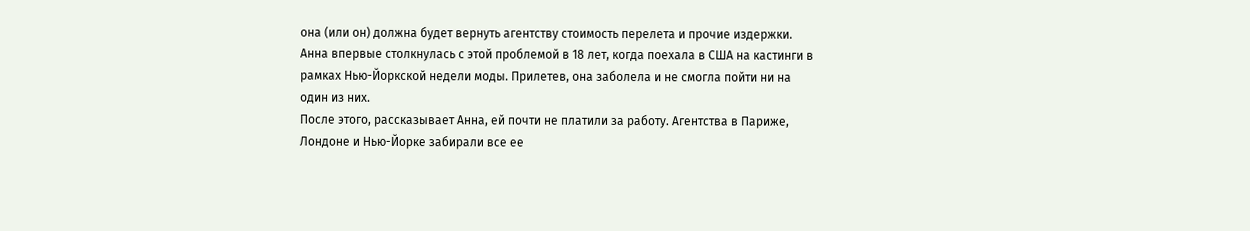она (или он) должна будет вернуть агентству стоимость перелета и прочие издержки.
Анна впервые столкнулась с этой проблемой в 18 лет, когда поехала в США на кастинги в рамках Нью-Йоркской недели моды. Прилетев, она заболела и не смогла пойти ни на один из них.
После этого, рассказывает Анна, ей почти не платили за работу. Агентства в Париже, Лондоне и Нью-Йорке забирали все ее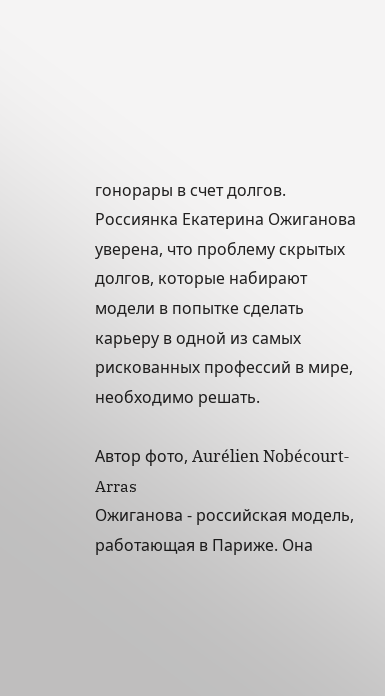гонорары в счет долгов.
Россиянка Екатерина Ожиганова уверена, что проблему скрытых долгов, которые набирают модели в попытке сделать карьеру в одной из самых рискованных профессий в мире, необходимо решать.

Автор фото, Aurélien Nobécourt-Arras
Ожиганова - российская модель, работающая в Париже. Она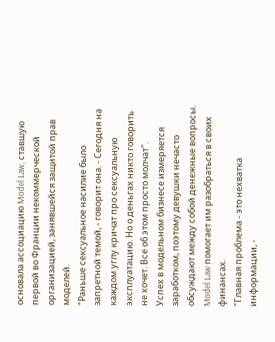основала ассоциацию Model Law, ставшую первой во Франции некоммерческой организацией, занявшейся защитой прав моделей.
"Раньше сексуальное насилие было запретной темой, - говорит она. - Сегодня на каждом углу кричат про сексуальную эксплуатацию. Но о деньгах никто говорить не хочет. Все об этом просто молчат".
Успех в модельном бизнесе измеряется заработком, поэтому девушки нечасто обсуждают между собой денежные вопросы.
Model Law помогает им разобраться в своих финансах.
"Главная проблема - это нехватка информации, -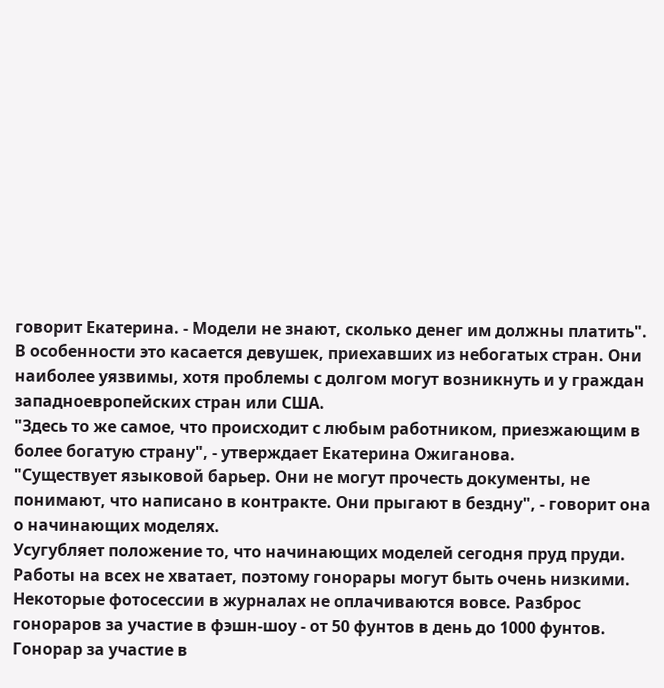говорит Екатерина. - Модели не знают, сколько денег им должны платить".
В особенности это касается девушек, приехавших из небогатых стран. Они наиболее уязвимы, хотя проблемы с долгом могут возникнуть и у граждан западноевропейских стран или США.
"Здесь то же самое, что происходит с любым работником, приезжающим в более богатую страну", - утверждает Екатерина Ожиганова.
"Существует языковой барьер. Они не могут прочесть документы, не понимают, что написано в контракте. Они прыгают в бездну", - говорит она о начинающих моделях.
Усугубляет положение то, что начинающих моделей сегодня пруд пруди. Работы на всех не хватает, поэтому гонорары могут быть очень низкими.
Некоторые фотосессии в журналах не оплачиваются вовсе. Разброс гонораров за участие в фэшн-шоу - от 50 фунтов в день до 1000 фунтов. Гонорар за участие в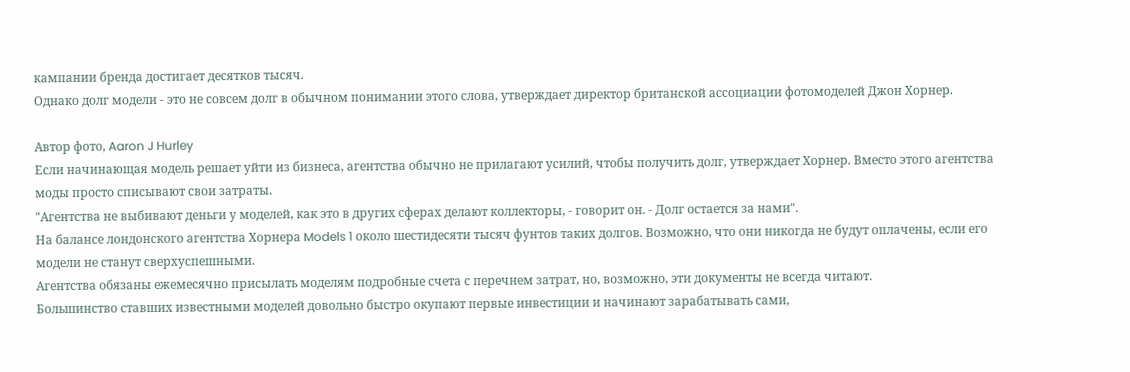кампании бренда достигает десятков тысяч.
Однако долг модели - это не совсем долг в обычном понимании этого слова, утверждает директор британской ассоциации фотомоделей Джон Хорнер.

Автор фото, Aaron J Hurley
Если начинающая модель решает уйти из бизнеса, агентства обычно не прилагают усилий, чтобы получить долг, утверждает Хорнер. Вместо этого агентства моды просто списывают свои затраты.
"Агентства не выбивают деньги у моделей, как это в других сферах делают коллекторы, - говорит он. - Долг остается за нами".
На балансе лондонского агентства Хорнера Models 1 около шестидесяти тысяч фунтов таких долгов. Возможно, что они никогда не будут оплачены, если его модели не станут сверхуспешными.
Агентства обязаны ежемесячно присылать моделям подробные счета с перечнем затрат, но, возможно, эти документы не всегда читают.
Большинство ставших известными моделей довольно быстро окупают первые инвестиции и начинают зарабатывать сами,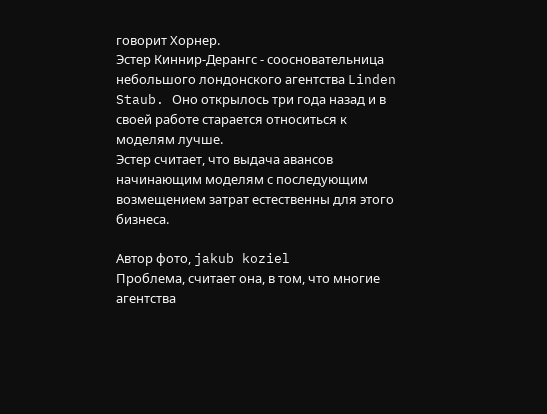говорит Хорнер.
Эстер Киннир-Дерангс - соосновательница небольшого лондонского агентства Linden Staub. Оно открылось три года назад и в своей работе старается относиться к моделям лучше.
Эстер считает, что выдача авансов начинающим моделям с последующим возмещением затрат естественны для этого бизнеса.

Автор фото, jakub koziel
Проблема, считает она, в том, что многие агентства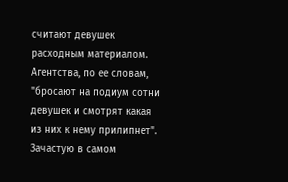считают девушек расходным материалом.
Агентства, по ее словам, "бросают на подиум сотни девушек и смотрят какая из них к нему прилипнет".
Зачастую в самом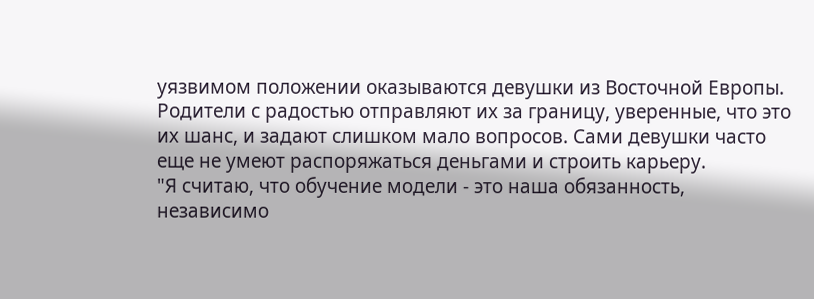уязвимом положении оказываются девушки из Восточной Европы.
Родители с радостью отправляют их за границу, уверенные, что это их шанс, и задают слишком мало вопросов. Сами девушки часто еще не умеют распоряжаться деньгами и строить карьеру.
"Я считаю, что обучение модели - это наша обязанность, независимо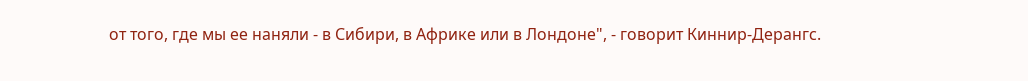от того, где мы ее наняли - в Сибири, в Африке или в Лондоне", - говорит Киннир-Дерангс.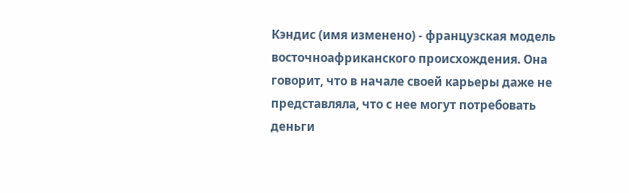Кэндис (имя изменено) - французская модель восточноафриканского происхождения. Она говорит, что в начале своей карьеры даже не представляла, что с нее могут потребовать деньги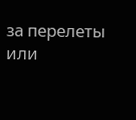за перелеты или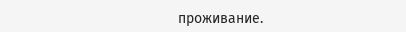проживание.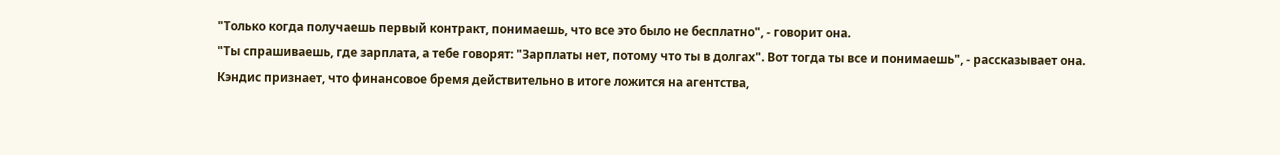"Только когда получаешь первый контракт, понимаешь, что все это было не бесплатно", - говорит она.
"Ты спрашиваешь, где зарплата, а тебе говорят: "Зарплаты нет, потому что ты в долгах". Вот тогда ты все и понимаешь", - рассказывает она.
Кэндис признает, что финансовое бремя действительно в итоге ложится на агентства,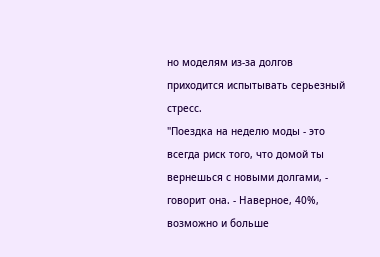но моделям из-за долгов приходится испытывать серьезный стресс.
"Поездка на неделю моды - это всегда риск того, что домой ты вернешься с новыми долгами, - говорит она. - Наверное, 40%, возможно и больше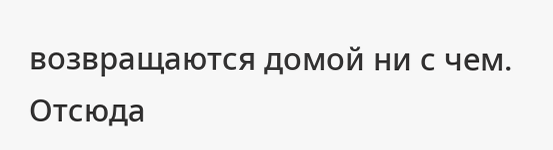возвращаются домой ни с чем. Отсюда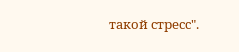такой стресс".